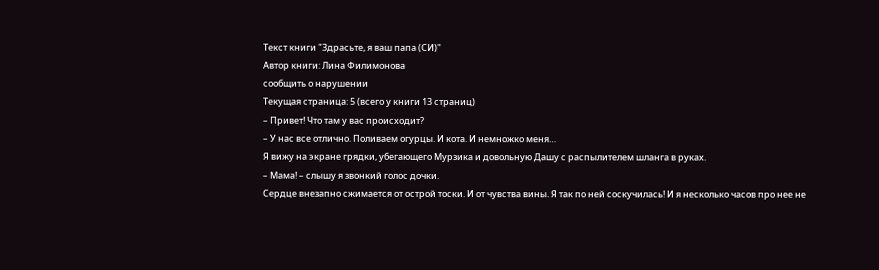Текст книги "Здрасьте, я ваш папа (СИ)"
Автор книги: Лина Филимонова
сообщить о нарушении
Текущая страница: 5 (всего у книги 13 страниц)
– Привет! Что там у вас происходит?
– У нас все отлично. Поливаем огурцы. И кота. И немножко меня…
Я вижу на экране грядки, убегающего Мурзика и довольную Дашу с распылителем шланга в руках.
– Мама! – слышу я звонкий голос дочки.
Сердце внезапно сжимается от острой тоски. И от чувства вины. Я так по ней соскучилась! И я несколько часов про нее не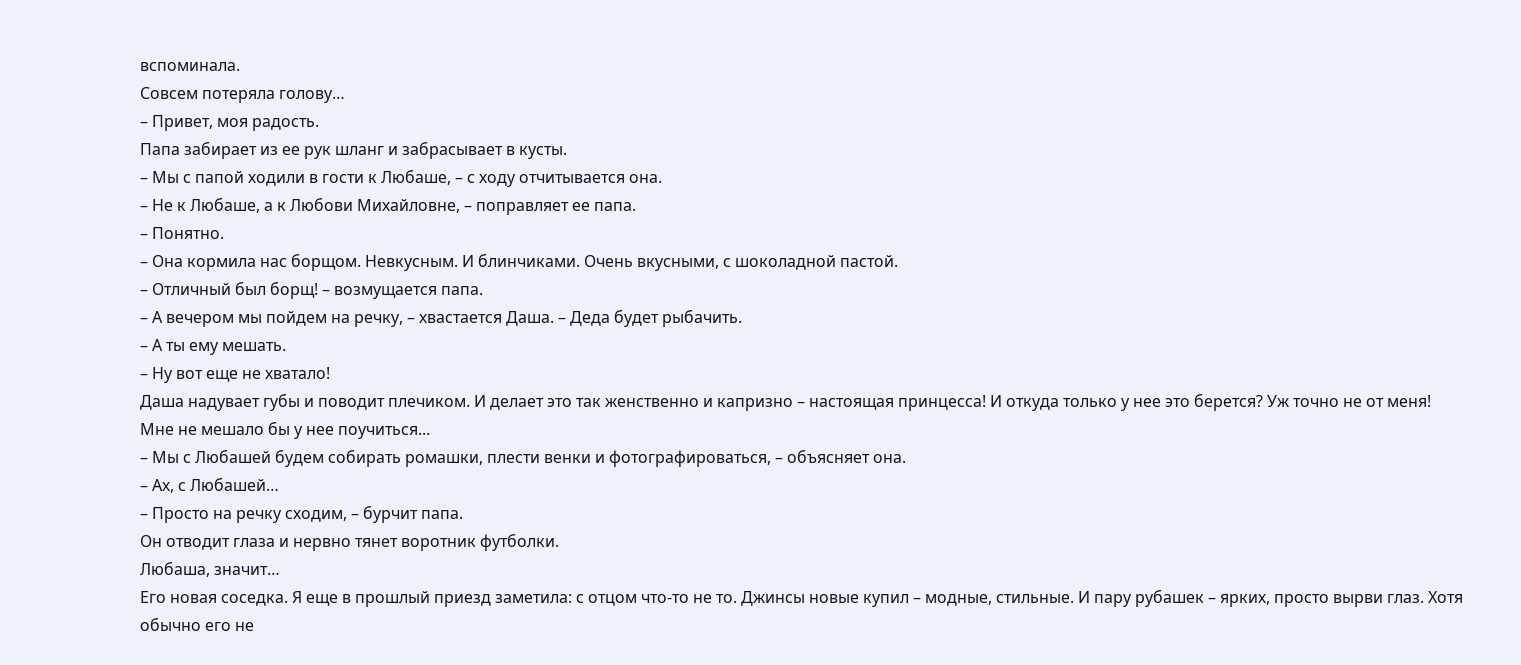вспоминала.
Совсем потеряла голову…
– Привет, моя радость.
Папа забирает из ее рук шланг и забрасывает в кусты.
– Мы с папой ходили в гости к Любаше, – с ходу отчитывается она.
– Не к Любаше, а к Любови Михайловне, – поправляет ее папа.
– Понятно.
– Она кормила нас борщом. Невкусным. И блинчиками. Очень вкусными, с шоколадной пастой.
– Отличный был борщ! – возмущается папа.
– А вечером мы пойдем на речку, – хвастается Даша. – Деда будет рыбачить.
– А ты ему мешать.
– Ну вот еще не хватало!
Даша надувает губы и поводит плечиком. И делает это так женственно и капризно – настоящая принцесса! И откуда только у нее это берется? Уж точно не от меня!
Мне не мешало бы у нее поучиться...
– Мы с Любашей будем собирать ромашки, плести венки и фотографироваться, – объясняет она.
– Ах, с Любашей…
– Просто на речку сходим, – бурчит папа.
Он отводит глаза и нервно тянет воротник футболки.
Любаша, значит…
Его новая соседка. Я еще в прошлый приезд заметила: с отцом что-то не то. Джинсы новые купил – модные, стильные. И пару рубашек – ярких, просто вырви глаз. Хотя обычно его не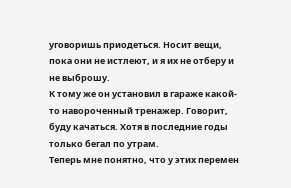уговоришь приодеться. Носит вещи, пока они не истлеют, и я их не отберу и не выброшу.
К тому же он установил в гараже какой-то навороченный тренажер. Говорит, буду качаться. Хотя в последние годы только бегал по утрам.
Теперь мне понятно, что у этих перемен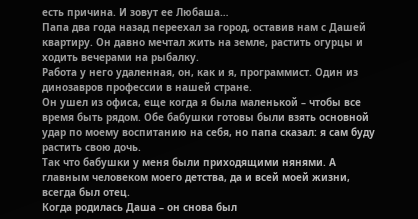есть причина. И зовут ее Любаша…
Папа два года назад переехал за город, оставив нам с Дашей квартиру. Он давно мечтал жить на земле, растить огурцы и ходить вечерами на рыбалку.
Работа у него удаленная, он, как и я, программист. Один из динозавров профессии в нашей стране.
Он ушел из офиса, еще когда я была маленькой – чтобы все время быть рядом. Обе бабушки готовы были взять основной удар по моему воспитанию на себя, но папа сказал: я сам буду растить свою дочь.
Так что бабушки у меня были приходящими нянями. А главным человеком моего детства, да и всей моей жизни, всегда был отец.
Когда родилась Даша – он снова был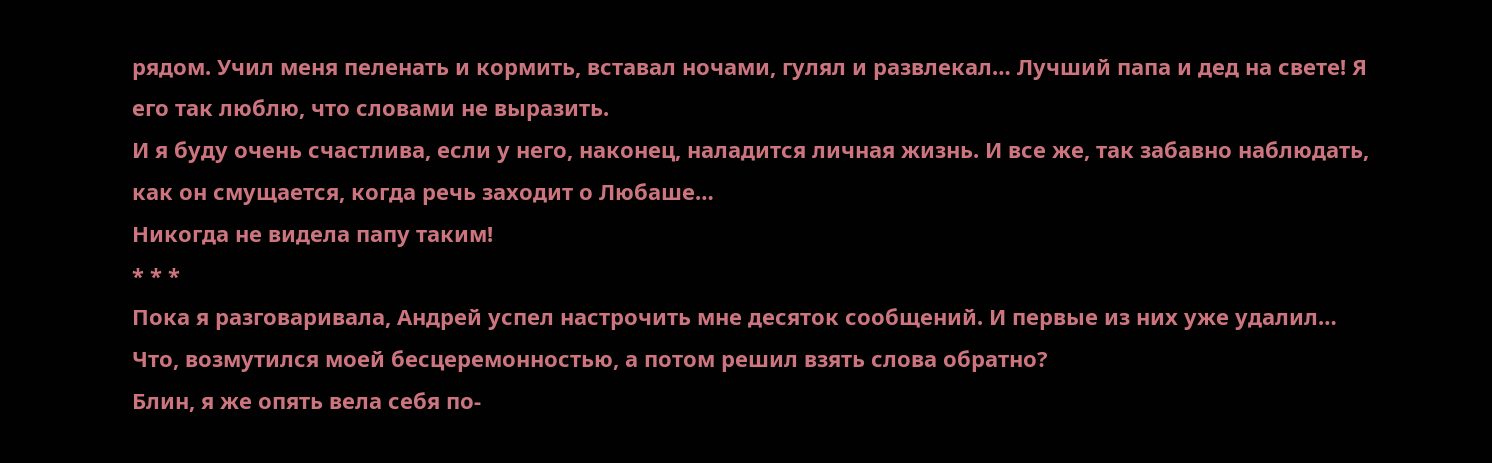рядом. Учил меня пеленать и кормить, вставал ночами, гулял и развлекал… Лучший папа и дед на свете! Я его так люблю, что словами не выразить.
И я буду очень счастлива, если у него, наконец, наладится личная жизнь. И все же, так забавно наблюдать, как он смущается, когда речь заходит о Любаше…
Никогда не видела папу таким!
* * *
Пока я разговаривала, Андрей успел настрочить мне десяток сообщений. И первые из них уже удалил… Что, возмутился моей бесцеремонностью, а потом решил взять слова обратно?
Блин, я же опять вела себя по-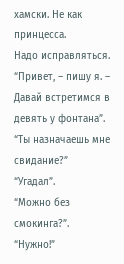хамски. Не как принцесса.
Надо исправляться.
“Привет, – пишу я. – Давай встретимся в девять у фонтана”.
“Ты назначаешь мне свидание?”
“Угадал”.
“Можно без смокинга?”.
“Нужно!”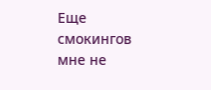Еще смокингов мне не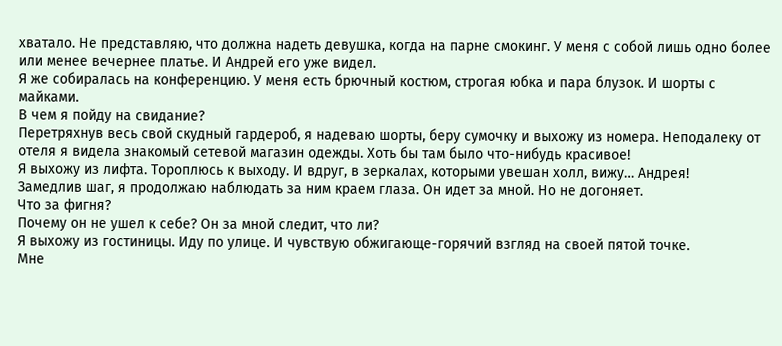хватало. Не представляю, что должна надеть девушка, когда на парне смокинг. У меня с собой лишь одно более или менее вечернее платье. И Андрей его уже видел.
Я же собиралась на конференцию. У меня есть брючный костюм, строгая юбка и пара блузок. И шорты с майками.
В чем я пойду на свидание?
Перетряхнув весь свой скудный гардероб, я надеваю шорты, беру сумочку и выхожу из номера. Неподалеку от отеля я видела знакомый сетевой магазин одежды. Хоть бы там было что-нибудь красивое!
Я выхожу из лифта. Тороплюсь к выходу. И вдруг, в зеркалах, которыми увешан холл, вижу… Андрея!
Замедлив шаг, я продолжаю наблюдать за ним краем глаза. Он идет за мной. Но не догоняет.
Что за фигня?
Почему он не ушел к себе? Он за мной следит, что ли?
Я выхожу из гостиницы. Иду по улице. И чувствую обжигающе-горячий взгляд на своей пятой точке.
Мне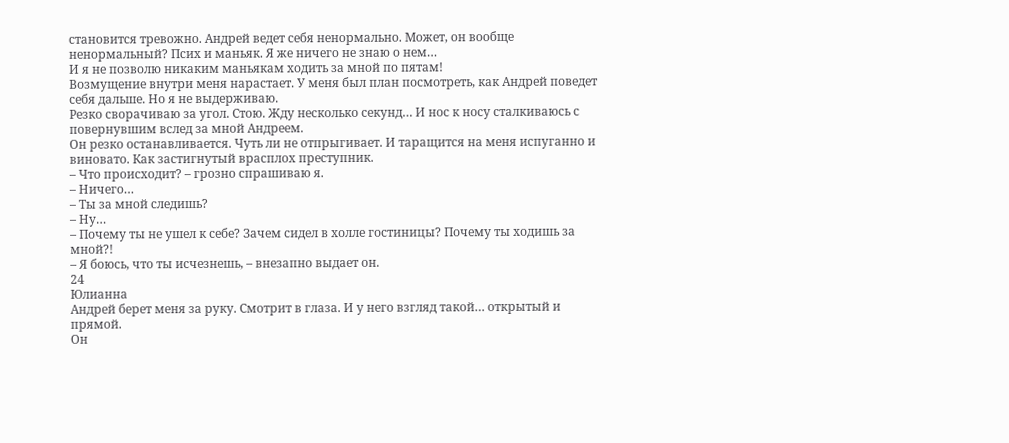становится тревожно. Андрей ведет себя ненормально. Может, он вообще ненормальный? Псих и маньяк. Я же ничего не знаю о нем…
И я не позволю никаким маньякам ходить за мной по пятам!
Возмущение внутри меня нарастает. У меня был план посмотреть, как Андрей поведет себя дальше. Но я не выдерживаю.
Резко сворачиваю за угол. Стою. Жду несколько секунд… И нос к носу сталкиваюсь с повернувшим вслед за мной Андреем.
Он резко останавливается. Чуть ли не отпрыгивает. И таращится на меня испуганно и виновато. Как застигнутый врасплох преступник.
– Что происходит? – грозно спрашиваю я.
– Ничего…
– Ты за мной следишь?
– Ну…
– Почему ты не ушел к себе? Зачем сидел в холле гостиницы? Почему ты ходишь за мной?!
– Я боюсь, что ты исчезнешь, – внезапно выдает он.
24
Юлианна
Андрей берет меня за руку. Смотрит в глаза. И у него взгляд такой… открытый и прямой.
Он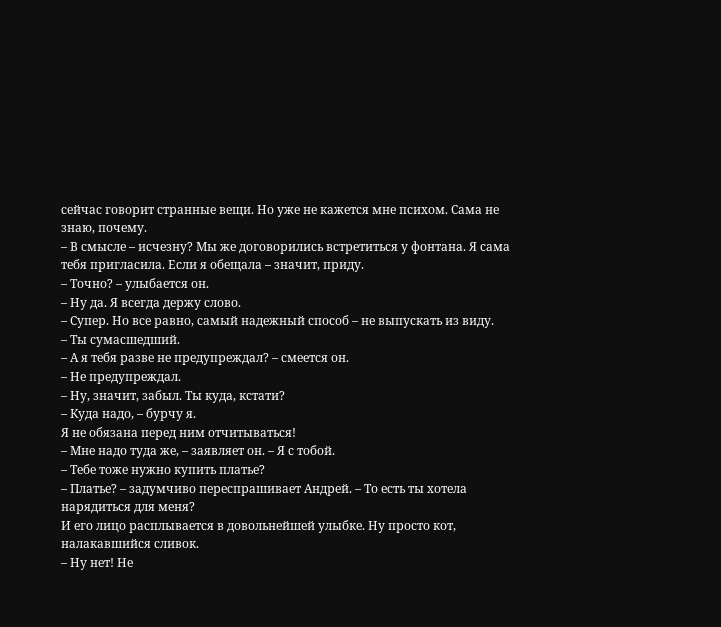сейчас говорит странные вещи. Но уже не кажется мне психом. Сама не знаю, почему.
– В смысле – исчезну? Мы же договорились встретиться у фонтана. Я сама тебя пригласила. Если я обещала – значит, приду.
– Точно? – улыбается он.
– Ну да. Я всегда держу слово.
– Супер. Но все равно, самый надежный способ – не выпускать из виду.
– Ты сумасшедший.
– А я тебя разве не предупреждал? – смеется он.
– Не предупреждал.
– Ну, значит, забыл. Ты куда, кстати?
– Куда надо, – бурчу я.
Я не обязана перед ним отчитываться!
– Мне надо туда же, – заявляет он. – Я с тобой.
– Тебе тоже нужно купить платье?
– Платье? – задумчиво переспрашивает Андрей. – То есть ты хотела нарядиться для меня?
И его лицо расплывается в довольнейшей улыбке. Ну просто кот, налакавшийся сливок.
– Ну нет! Не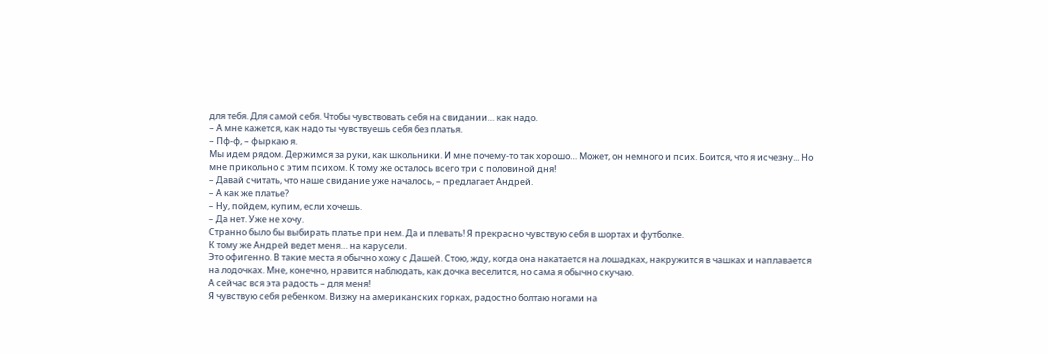для тебя. Для самой себя. Чтобы чувствовать себя на свидании… как надо.
– А мне кажется, как надо ты чувствуешь себя без платья.
– Пф-ф, – фыркаю я.
Мы идем рядом. Держимся за руки, как школьники. И мне почему-то так хорошо… Может, он немного и псих. Боится, что я исчезну... Но мне прикольно с этим психом. К тому же осталось всего три с половиной дня!
– Давай считать, что наше свидание уже началось, – предлагает Андрей.
– А как же платье?
– Ну, пойдем, купим, если хочешь.
– Да нет. Уже не хочу.
Странно было бы выбирать платье при нем. Да и плевать! Я прекрасно чувствую себя в шортах и футболке.
К тому же Андрей ведет меня… на карусели.
Это офигенно. В такие места я обычно хожу с Дашей. Стою, жду, когда она накатается на лошадках, накружится в чашках и наплавается на лодочках. Мне, конечно, нравится наблюдать, как дочка веселится, но сама я обычно скучаю.
А сейчас вся эта радость – для меня!
Я чувствую себя ребенком. Визжу на американских горках, радостно болтаю ногами на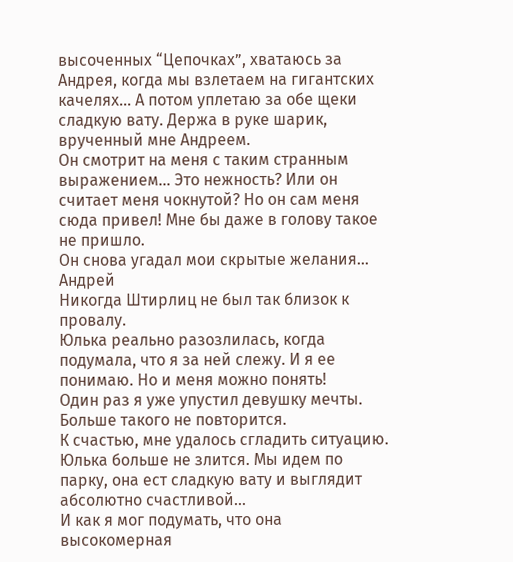высоченных “Цепочках”, хватаюсь за Андрея, когда мы взлетаем на гигантских качелях... А потом уплетаю за обе щеки сладкую вату. Держа в руке шарик, врученный мне Андреем.
Он смотрит на меня с таким странным выражением… Это нежность? Или он считает меня чокнутой? Но он сам меня сюда привел! Мне бы даже в голову такое не пришло.
Он снова угадал мои скрытые желания…
Андрей
Никогда Штирлиц не был так близок к провалу.
Юлька реально разозлилась, когда подумала, что я за ней слежу. И я ее понимаю. Но и меня можно понять!
Один раз я уже упустил девушку мечты. Больше такого не повторится.
К счастью, мне удалось сгладить ситуацию. Юлька больше не злится. Мы идем по парку, она ест сладкую вату и выглядит абсолютно счастливой…
И как я мог подумать, что она высокомерная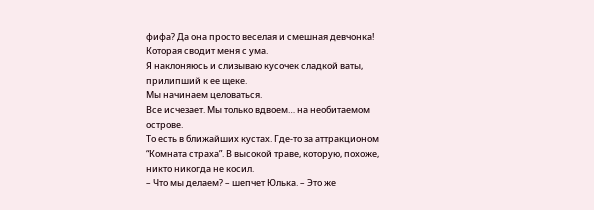фифа? Да она просто веселая и смешная девчонка! Которая сводит меня с ума.
Я наклоняюсь и слизываю кусочек сладкой ваты, прилипший к ее щеке.
Мы начинаем целоваться.
Все исчезает. Мы только вдвоем… на необитаемом острове.
То есть в ближайших кустах. Где-то за аттракционом “Комната страха”. В высокой траве, которую, похоже, никто никогда не косил.
– Что мы делаем? – шепчет Юлька. – Это же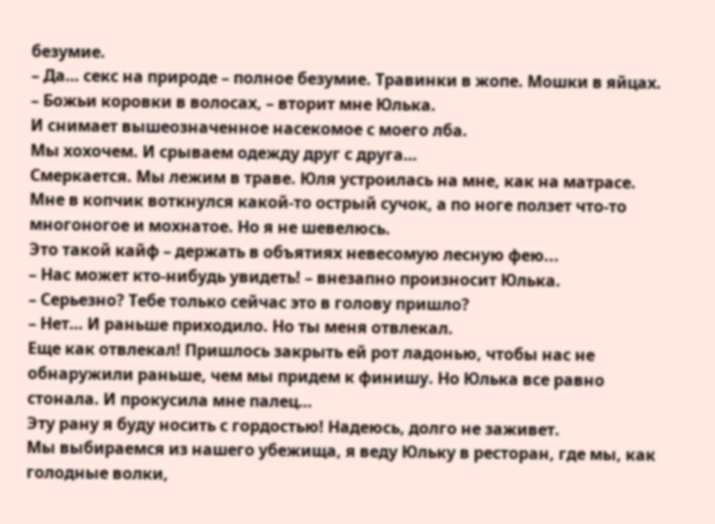безумие.
– Да… секс на природе – полное безумие. Травинки в жопе. Мошки в яйцах.
– Божьи коровки в волосах, – вторит мне Юлька.
И снимает вышеозначенное насекомое с моего лба.
Мы хохочем. И срываем одежду друг с друга…
Смеркается. Мы лежим в траве. Юля устроилась на мне, как на матрасе. Мне в копчик воткнулся какой-то острый сучок, а по ноге ползет что-то многоногое и мохнатое. Но я не шевелюсь.
Это такой кайф – держать в объятиях невесомую лесную фею...
– Нас может кто-нибудь увидеть! – внезапно произносит Юлька.
– Серьезно? Тебе только сейчас это в голову пришло?
– Нет… И раньше приходило. Но ты меня отвлекал.
Еще как отвлекал! Пришлось закрыть ей рот ладонью, чтобы нас не обнаружили раньше, чем мы придем к финишу. Но Юлька все равно стонала. И прокусила мне палец…
Эту рану я буду носить с гордостью! Надеюсь, долго не заживет.
Мы выбираемся из нашего убежища, я веду Юльку в ресторан, где мы, как голодные волки,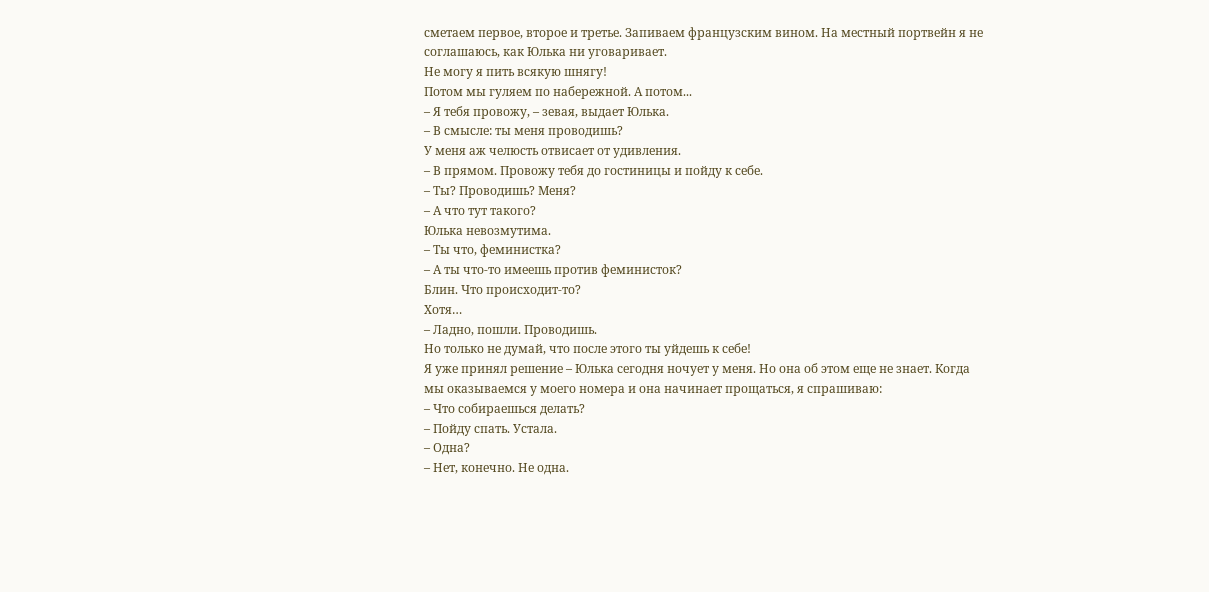сметаем первое, второе и третье. Запиваем французским вином. На местный портвейн я не соглашаюсь, как Юлька ни уговаривает.
Не могу я пить всякую шнягу!
Потом мы гуляем по набережной. А потом...
– Я тебя провожу, – зевая, выдает Юлька.
– В смысле: ты меня проводишь?
У меня аж челюсть отвисает от удивления.
– В прямом. Провожу тебя до гостиницы и пойду к себе.
– Ты? Проводишь? Меня?
– А что тут такого?
Юлька невозмутима.
– Ты что, феминистка?
– А ты что-то имеешь против феминисток?
Блин. Что происходит-то?
Хотя…
– Ладно, пошли. Проводишь.
Но только не думай, что после этого ты уйдешь к себе!
Я уже принял решение – Юлька сегодня ночует у меня. Но она об этом еще не знает. Когда мы оказываемся у моего номера и она начинает прощаться, я спрашиваю:
– Что собираешься делать?
– Пойду спать. Устала.
– Одна?
– Нет, конечно. Не одна.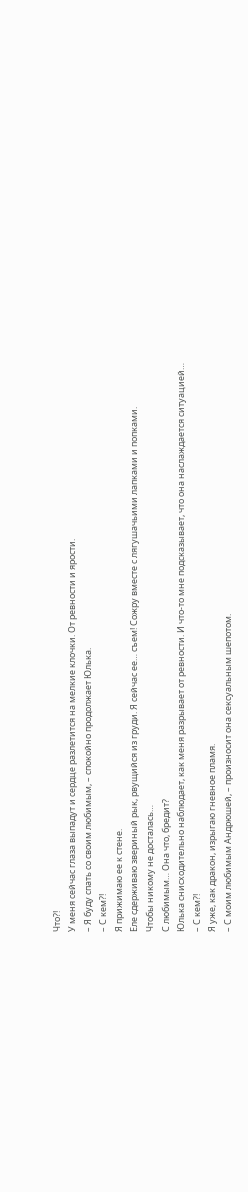Что?!
У меня сейчас глаза выпадут и сердце разлетится на мелкие клочки. От ревности и ярости.
– Я буду спать со своим любимым, – спокойно продолжает Юлька.
– С кем?!
Я прижимаю ее к стене.
Еле сдерживаю звериный рык, рвущийся из груди. Я сейчас ее… съем! Сожру вместе с лягушачьими лапками и попками.
Чтобы никому не досталась…
С любимым… Она что, бредит?
Юлька снисходительно наблюдает, как меня разрывает от ревности. И что-то мне подсказывает, что она наслаждается ситуацией…
– С кем?!
Я уже, как дракон, изрыгаю гневное пламя.
– С моим любимым Андрюшей, – произносит она сексуальным шепотом.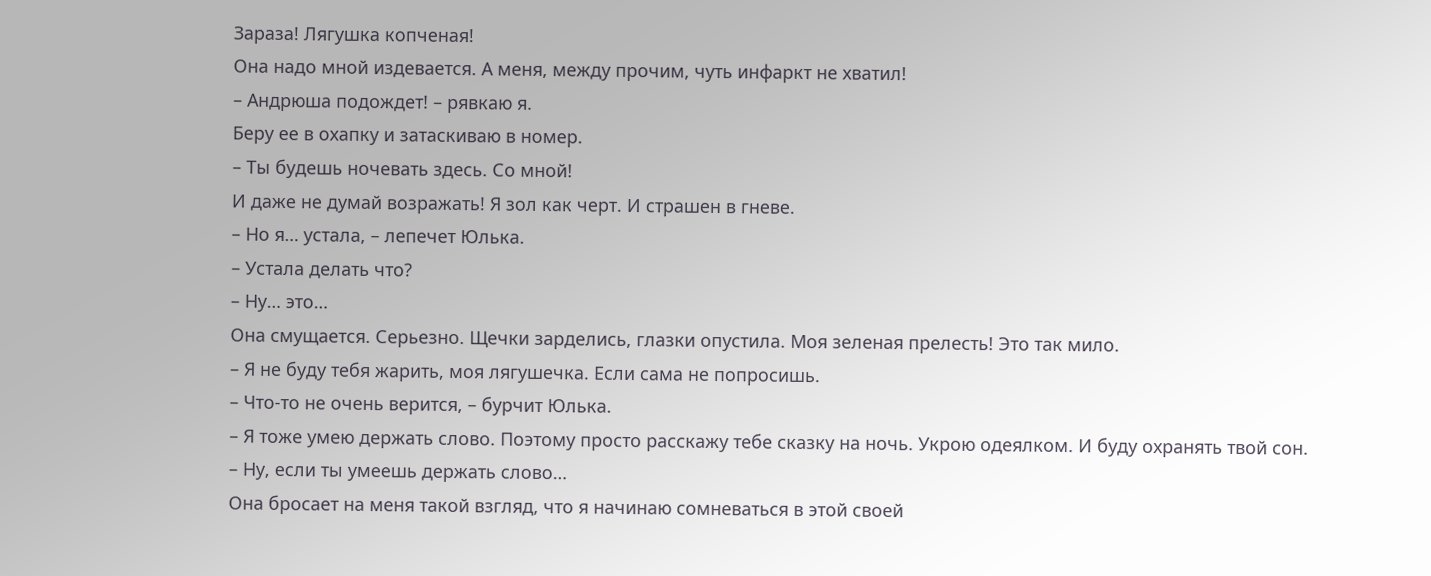Зараза! Лягушка копченая!
Она надо мной издевается. А меня, между прочим, чуть инфаркт не хватил!
– Андрюша подождет! – рявкаю я.
Беру ее в охапку и затаскиваю в номер.
– Ты будешь ночевать здесь. Со мной!
И даже не думай возражать! Я зол как черт. И страшен в гневе.
– Но я… устала, – лепечет Юлька.
– Устала делать что?
– Ну… это…
Она смущается. Серьезно. Щечки зарделись, глазки опустила. Моя зеленая прелесть! Это так мило.
– Я не буду тебя жарить, моя лягушечка. Если сама не попросишь.
– Что-то не очень верится, – бурчит Юлька.
– Я тоже умею держать слово. Поэтому просто расскажу тебе сказку на ночь. Укрою одеялком. И буду охранять твой сон.
– Ну, если ты умеешь держать слово…
Она бросает на меня такой взгляд, что я начинаю сомневаться в этой своей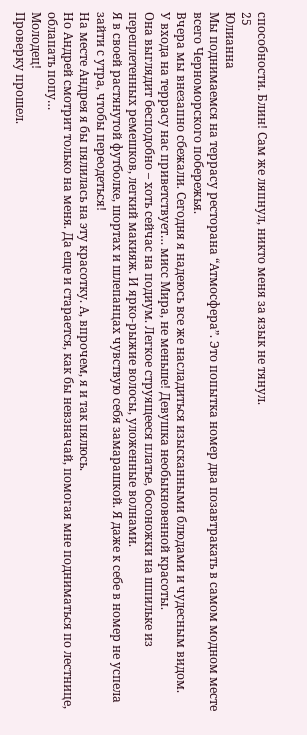способности. Блин! Сам же ляпнул, никто меня за язык не тянул.
25
Юлианна
Мы поднимаемся на террасу ресторана “Атмосфера”. Это попытка номер два позавтракать в самом модном месте всего Черноморского побережья.
Вчера мы внезапно сбежали. Сегодня я надеюсь все же насладиться изысканными блюдами и чудесным видом.
У входа на террасу нас приветствует… мисс Мира, не меньше! Девушка необыкновенной красоты.
Она выглядит бесподобно – хоть сейчас на подиум. Легкое струящееся платье, босоножки на шпильке из переплетенных ремешков, легкий макияж. И ярко-рыжие волосы, уложенные волнами.
Я в своей растянутой футболке, шортах и шлепанцах чувствую себя замарашкой. Я даже к себе в номер не успела зайти с утра, чтобы переодеться!
На месте Андрея я бы пялилась на эту красотку. А, впрочем, я и так пялюсь.
Но Андрей смотрит только на меня. Да еще и старается, как бы невзначай, помогая мне подниматься по лестнице, облапать попу…
Молодец!
Проверку прошел.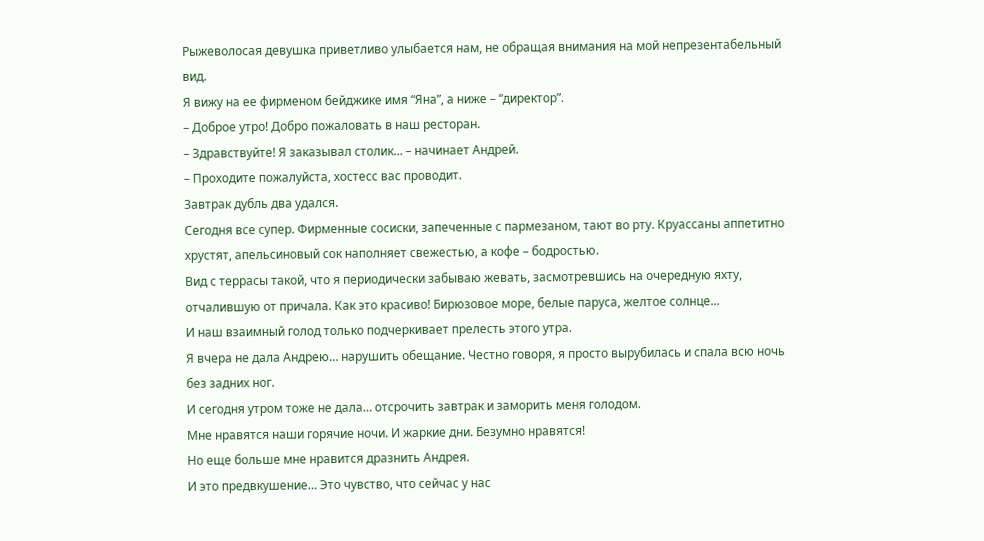Рыжеволосая девушка приветливо улыбается нам, не обращая внимания на мой непрезентабельный вид.
Я вижу на ее фирменом бейджике имя “Яна”, а ниже – “директор”.
– Доброе утро! Добро пожаловать в наш ресторан.
– Здравствуйте! Я заказывал столик… – начинает Андрей.
– Проходите пожалуйста, хостесс вас проводит.
Завтрак дубль два удался.
Сегодня все супер. Фирменные сосиски, запеченные с пармезаном, тают во рту. Круассаны аппетитно хрустят, апельсиновый сок наполняет свежестью, а кофе – бодростью.
Вид с террасы такой, что я периодически забываю жевать, засмотревшись на очередную яхту, отчалившую от причала. Как это красиво! Бирюзовое море, белые паруса, желтое солнце...
И наш взаимный голод только подчеркивает прелесть этого утра.
Я вчера не дала Андрею… нарушить обещание. Честно говоря, я просто вырубилась и спала всю ночь без задних ног.
И сегодня утром тоже не дала… отсрочить завтрак и заморить меня голодом.
Мне нравятся наши горячие ночи. И жаркие дни. Безумно нравятся!
Но еще больше мне нравится дразнить Андрея.
И это предвкушение… Это чувство, что сейчас у нас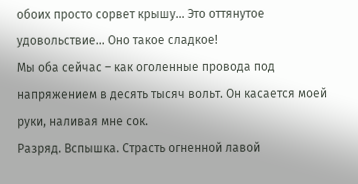обоих просто сорвет крышу… Это оттянутое удовольствие... Оно такое сладкое!
Мы оба сейчас – как оголенные провода под напряжением в десять тысяч вольт. Он касается моей руки, наливая мне сок.
Разряд. Вспышка. Страсть огненной лавой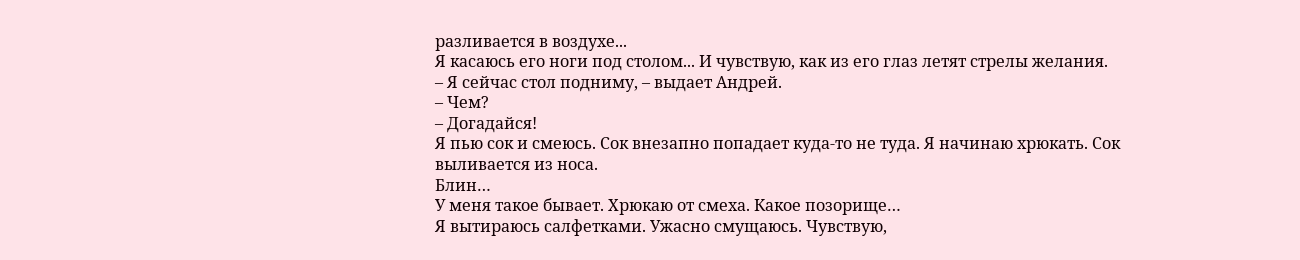разливается в воздухе...
Я касаюсь его ноги под столом... И чувствую, как из его глаз летят стрелы желания.
– Я сейчас стол подниму, – выдает Андрей.
– Чем?
– Догадайся!
Я пью сок и смеюсь. Сок внезапно попадает куда-то не туда. Я начинаю хрюкать. Сок выливается из носа.
Блин…
У меня такое бывает. Хрюкаю от смеха. Какое позорище…
Я вытираюсь салфетками. Ужасно смущаюсь. Чувствую,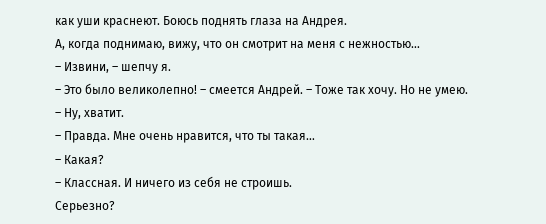как уши краснеют. Боюсь поднять глаза на Андрея.
А, когда поднимаю, вижу, что он смотрит на меня с нежностью…
– Извини, – шепчу я.
– Это было великолепно! – смеется Андрей. – Тоже так хочу. Но не умею.
– Ну, хватит.
– Правда. Мне очень нравится, что ты такая…
– Какая?
– Классная. И ничего из себя не строишь.
Серьезно?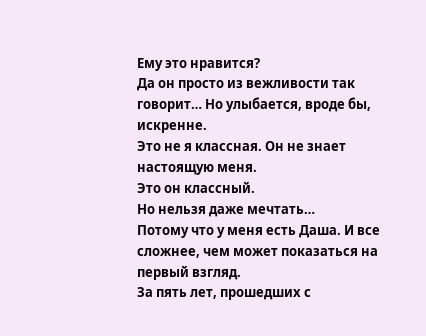Ему это нравится?
Да он просто из вежливости так говорит… Но улыбается, вроде бы, искренне.
Это не я классная. Он не знает настоящую меня.
Это он классный.
Но нельзя даже мечтать…
Потому что у меня есть Даша. И все сложнее, чем может показаться на первый взгляд.
За пять лет, прошедших с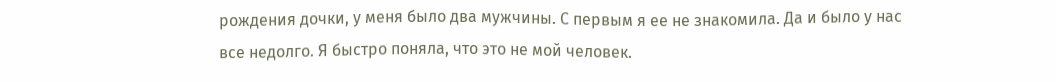рождения дочки, у меня было два мужчины. С первым я ее не знакомила. Да и было у нас все недолго. Я быстро поняла, что это не мой человек.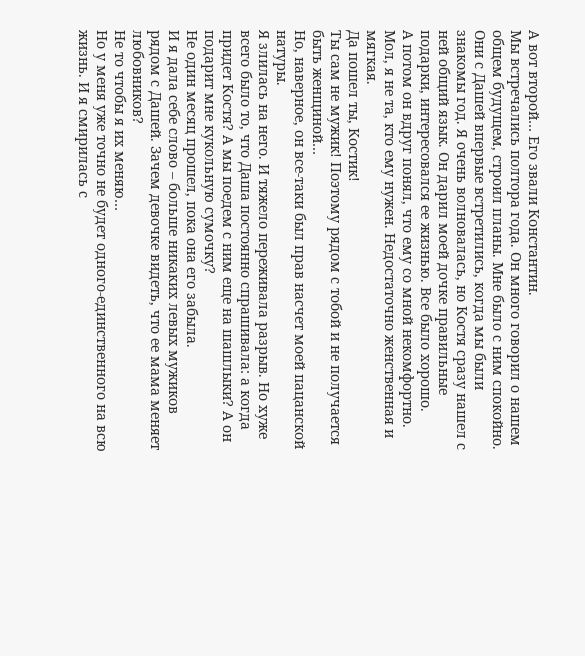А вот второй… Его звали Константин.
Мы встречались полтора года. Он много говорил о нашем общем будущем, строил планы. Мне было с ним спокойно.
Они с Дашей впервые встретились, когда мы были знакомы год. Я очень волновалась, но Костя сразу нашел с ней общий язык. Он дарил моей дочке правильные подарки, интересовался ее жизнью. Все было хорошо.
А потом он вдруг понял, что ему со мной некомфортно. Мол, я не та, кто ему нужен. Недостаточно женственная и мягкая.
Да пошел ты, Костик!
Ты сам не мужик! Поэтому рядом с тобой и не получается быть женщиной…
Но, наверное, он все-таки был прав насчет моей пацанской натуры.
Я злилась на него. И тяжело переживала разрыв. Но хуже всего было то, что Даша постоянно спрашивала: а когда придет Костя? А мы поедем с ним еще на шашлыки? А он подарит мне кукольную сумочку?
Не один месяц прошел, пока она его забыла.
И я дала себе слово – больше никаких левых мужиков рядом с Дашей. Зачем девочке видеть, что ее мама меняет любовников?
Не то чтобы я их меняю…
Но у меня уже точно не будет одного-единственного на всю жизнь. И я смирилась с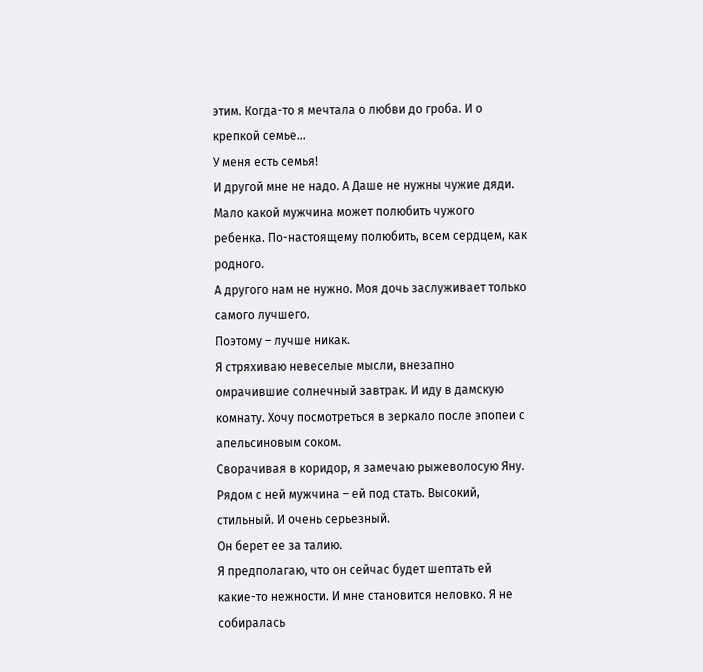этим. Когда-то я мечтала о любви до гроба. И о крепкой семье…
У меня есть семья!
И другой мне не надо. А Даше не нужны чужие дяди.
Мало какой мужчина может полюбить чужого ребенка. По-настоящему полюбить, всем сердцем, как родного.
А другого нам не нужно. Моя дочь заслуживает только самого лучшего.
Поэтому – лучше никак.
Я стряхиваю невеселые мысли, внезапно омрачившие солнечный завтрак. И иду в дамскую комнату. Хочу посмотреться в зеркало после эпопеи с апельсиновым соком.
Сворачивая в коридор, я замечаю рыжеволосую Яну. Рядом с ней мужчина – ей под стать. Высокий, стильный. И очень серьезный.
Он берет ее за талию.
Я предполагаю, что он сейчас будет шептать ей какие-то нежности. И мне становится неловко. Я не собиралась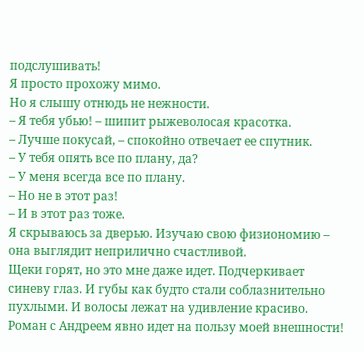подслушивать!
Я просто прохожу мимо.
Но я слышу отнюдь не нежности.
– Я тебя убью! – шипит рыжеволосая красотка.
– Лучше покусай, – спокойно отвечает ее спутник.
– У тебя опять все по плану, да?
– У меня всегда все по плану.
– Но не в этот раз!
– И в этот раз тоже.
Я скрываюсь за дверью. Изучаю свою физиономию – она выглядит неприлично счастливой.
Щеки горят, но это мне даже идет. Подчеркивает синеву глаз. И губы как будто стали соблазнительно пухлыми. И волосы лежат на удивление красиво. Роман с Андреем явно идет на пользу моей внешности!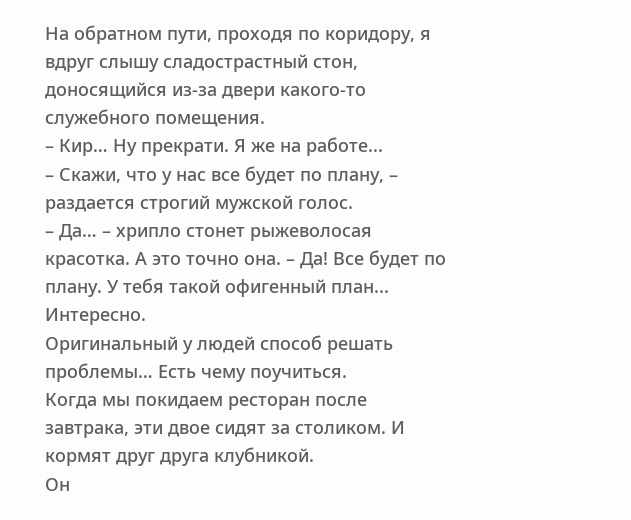На обратном пути, проходя по коридору, я вдруг слышу сладострастный стон, доносящийся из-за двери какого-то служебного помещения.
– Кир… Ну прекрати. Я же на работе...
– Скажи, что у нас все будет по плану, – раздается строгий мужской голос.
– Да… – хрипло стонет рыжеволосая красотка. А это точно она. – Да! Все будет по плану. У тебя такой офигенный план...
Интересно.
Оригинальный у людей способ решать проблемы… Есть чему поучиться.
Когда мы покидаем ресторан после завтрака, эти двое сидят за столиком. И кормят друг друга клубникой.
Он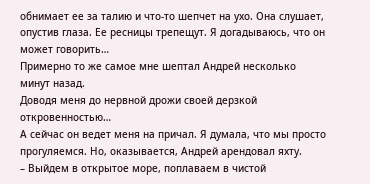обнимает ее за талию и что-то шепчет на ухо. Она слушает, опустив глаза. Ее ресницы трепещут. Я догадываюсь, что он может говорить…
Примерно то же самое мне шептал Андрей несколько минут назад.
Доводя меня до нервной дрожи своей дерзкой откровенностью…
А сейчас он ведет меня на причал. Я думала, что мы просто прогуляемся. Но, оказывается, Андрей арендовал яхту.
– Выйдем в открытое море, поплаваем в чистой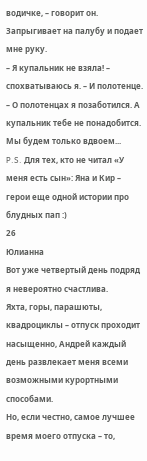водичке, – говорит он.
Запрыгивает на палубу и подает мне руку.
– Я купальник не взяла! – спохватываюсь я. – И полотенце.
– О полотенцах я позаботился. А купальник тебе не понадобится. Мы будем только вдвоем...
P.S. Для тех, кто не читал «У меня есть сын»: Яна и Кир – герои еще одной истории про блудных пап :)
26
Юлианна
Вот уже четвертый день подряд я невероятно счастлива.
Яхта, горы, парашюты, квадроциклы – отпуск проходит насыщенно, Андрей каждый день развлекает меня всеми возможными курортными способами.
Но, если честно, самое лучшее время моего отпуска – то,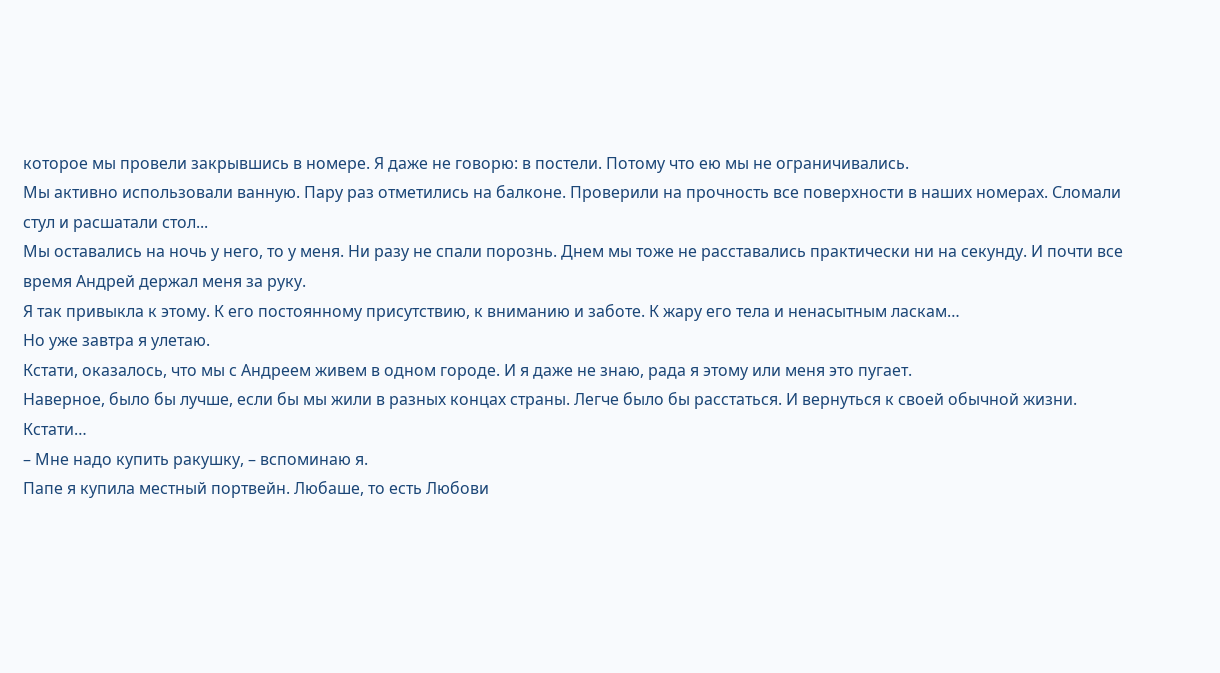которое мы провели закрывшись в номере. Я даже не говорю: в постели. Потому что ею мы не ограничивались.
Мы активно использовали ванную. Пару раз отметились на балконе. Проверили на прочность все поверхности в наших номерах. Сломали стул и расшатали стол...
Мы оставались на ночь у него, то у меня. Ни разу не спали порознь. Днем мы тоже не расставались практически ни на секунду. И почти все время Андрей держал меня за руку.
Я так привыкла к этому. К его постоянному присутствию, к вниманию и заботе. К жару его тела и ненасытным ласкам…
Но уже завтра я улетаю.
Кстати, оказалось, что мы с Андреем живем в одном городе. И я даже не знаю, рада я этому или меня это пугает.
Наверное, было бы лучше, если бы мы жили в разных концах страны. Легче было бы расстаться. И вернуться к своей обычной жизни.
Кстати…
– Мне надо купить ракушку, – вспоминаю я.
Папе я купила местный портвейн. Любаше, то есть Любови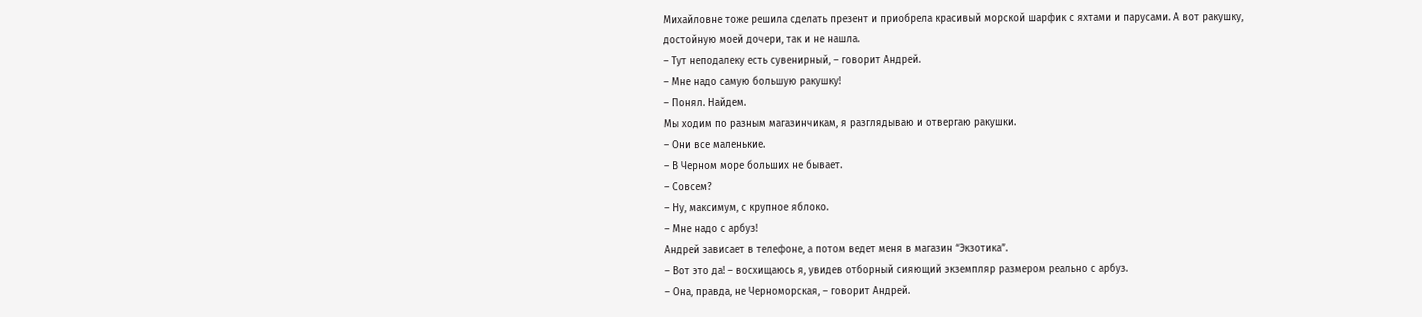Михайловне тоже решила сделать презент и приобрела красивый морской шарфик с яхтами и парусами. А вот ракушку, достойную моей дочери, так и не нашла.
– Тут неподалеку есть сувенирный, – говорит Андрей.
– Мне надо самую большую ракушку!
– Понял. Найдем.
Мы ходим по разным магазинчикам, я разглядываю и отвергаю ракушки.
– Они все маленькие.
– В Черном море больших не бывает.
– Совсем?
– Ну, максимум, с крупное яблоко.
– Мне надо с арбуз!
Андрей зависает в телефоне, а потом ведет меня в магазин “Экзотика”.
– Вот это да! – восхищаюсь я, увидев отборный сияющий экземпляр размером реально с арбуз.
– Она, правда, не Черноморская, – говорит Андрей.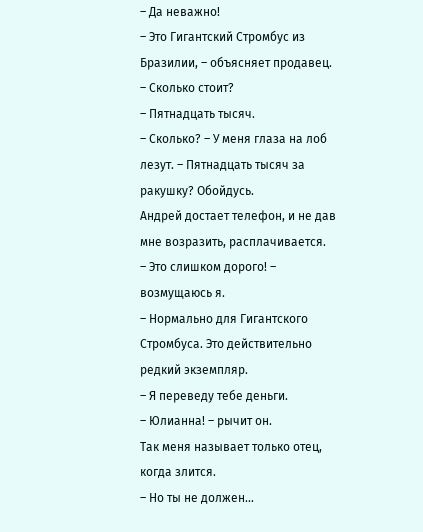– Да неважно!
– Это Гигантский Стромбус из Бразилии, – объясняет продавец.
– Сколько стоит?
– Пятнадцать тысяч.
– Сколько? – У меня глаза на лоб лезут. – Пятнадцать тысяч за ракушку? Обойдусь.
Андрей достает телефон, и не дав мне возразить, расплачивается.
– Это слишком дорого! – возмущаюсь я.
– Нормально для Гигантского Стромбуса. Это действительно редкий экземпляр.
– Я переведу тебе деньги.
– Юлианна! – рычит он.
Так меня называет только отец, когда злится.
– Но ты не должен...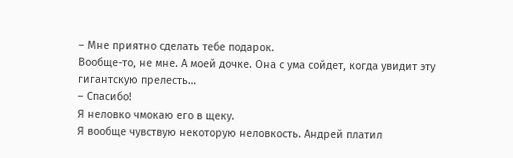– Мне приятно сделать тебе подарок.
Вообще-то, не мне. А моей дочке. Она с ума сойдет, когда увидит эту гигантскую прелесть…
– Спасибо!
Я неловко чмокаю его в щеку.
Я вообще чувствую некоторую неловкость. Андрей платил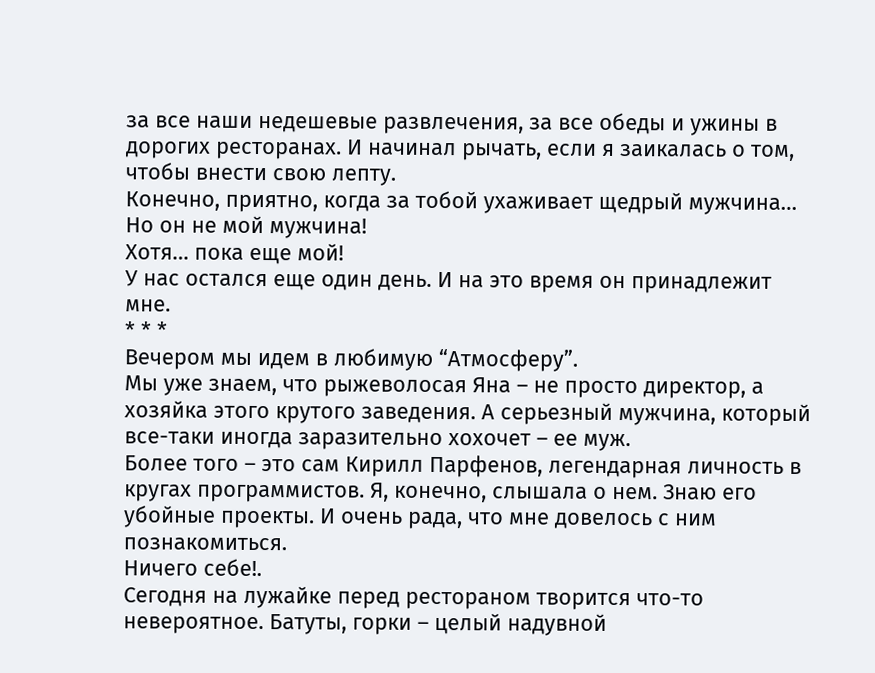за все наши недешевые развлечения, за все обеды и ужины в дорогих ресторанах. И начинал рычать, если я заикалась о том, чтобы внести свою лепту.
Конечно, приятно, когда за тобой ухаживает щедрый мужчина… Но он не мой мужчина!
Хотя… пока еще мой!
У нас остался еще один день. И на это время он принадлежит мне.
* * *
Вечером мы идем в любимую “Атмосферу”.
Мы уже знаем, что рыжеволосая Яна – не просто директор, а хозяйка этого крутого заведения. А серьезный мужчина, который все-таки иногда заразительно хохочет – ее муж.
Более того – это сам Кирилл Парфенов, легендарная личность в кругах программистов. Я, конечно, слышала о нем. Знаю его убойные проекты. И очень рада, что мне довелось с ним познакомиться.
Ничего себе!.
Сегодня на лужайке перед рестораном творится что-то невероятное. Батуты, горки – целый надувной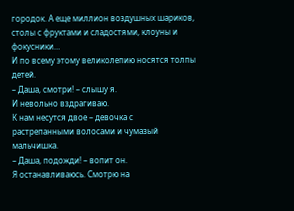городок. А еще миллион воздушных шариков, столы с фруктами и сладостями, клоуны и фокусники…
И по всему этому великолепию носятся толпы детей.
– Даша, смотри! – слышу я.
И невольно вздрагиваю.
К нам несутся двое – девочка с растрепанными волосами и чумазый мальчишка.
– Даша, подожди! – вопит он.
Я останавливаюсь. Смотрю на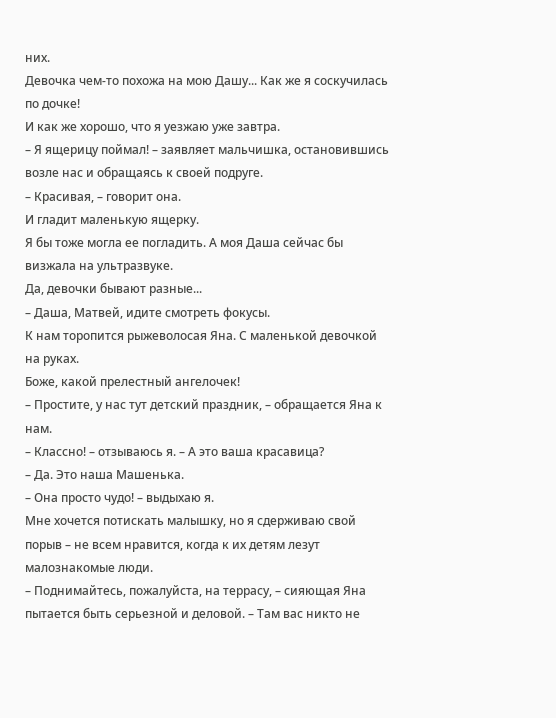них.
Девочка чем-то похожа на мою Дашу... Как же я соскучилась по дочке!
И как же хорошо, что я уезжаю уже завтра.
– Я ящерицу поймал! – заявляет мальчишка, остановившись возле нас и обращаясь к своей подруге.
– Красивая, – говорит она.
И гладит маленькую ящерку.
Я бы тоже могла ее погладить. А моя Даша сейчас бы визжала на ультразвуке.
Да, девочки бывают разные...
– Даша, Матвей, идите смотреть фокусы.
К нам торопится рыжеволосая Яна. С маленькой девочкой на руках.
Боже, какой прелестный ангелочек!
– Простите, у нас тут детский праздник, – обращается Яна к нам.
– Классно! – отзываюсь я. – А это ваша красавица?
– Да. Это наша Машенька.
– Она просто чудо! – выдыхаю я.
Мне хочется потискать малышку, но я сдерживаю свой порыв – не всем нравится, когда к их детям лезут малознакомые люди.
– Поднимайтесь, пожалуйста, на террасу, – сияющая Яна пытается быть серьезной и деловой. – Там вас никто не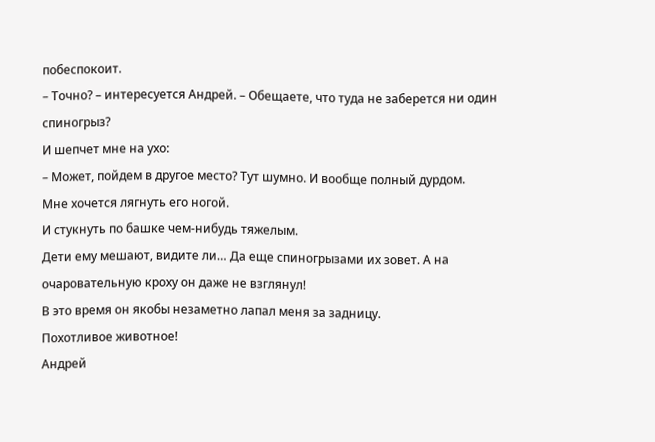побеспокоит.
– Точно? – интересуется Андрей. – Обещаете, что туда не заберется ни один спиногрыз?
И шепчет мне на ухо:
– Может, пойдем в другое место? Тут шумно. И вообще полный дурдом.
Мне хочется лягнуть его ногой.
И стукнуть по башке чем-нибудь тяжелым.
Дети ему мешают, видите ли… Да еще спиногрызами их зовет. А на очаровательную кроху он даже не взглянул!
В это время он якобы незаметно лапал меня за задницу.
Похотливое животное!
Андрей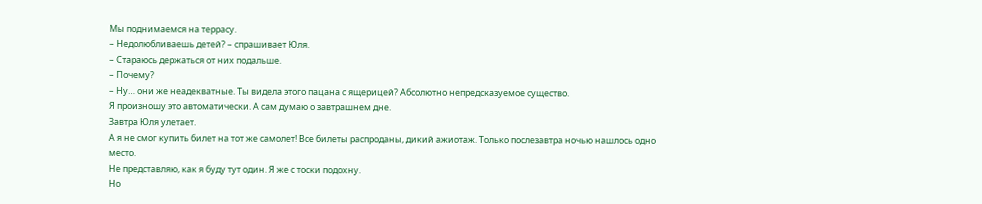Мы поднимаемся на террасу.
– Недолюбливаешь детей? – спрашивает Юля.
– Стараюсь держаться от них подальше.
– Почему?
– Ну… они же неадекватные. Ты видела этого пацана с ящерицей? Абсолютно непредсказуемое существо.
Я произношу это автоматически. А сам думаю о завтрашнем дне.
Завтра Юля улетает.
А я не смог купить билет на тот же самолет! Все билеты распроданы, дикий ажиотаж. Только послезавтра ночью нашлось одно место.
Не представляю, как я буду тут один. Я же с тоски подохну.
Но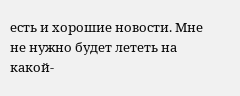есть и хорошие новости. Мне не нужно будет лететь на какой-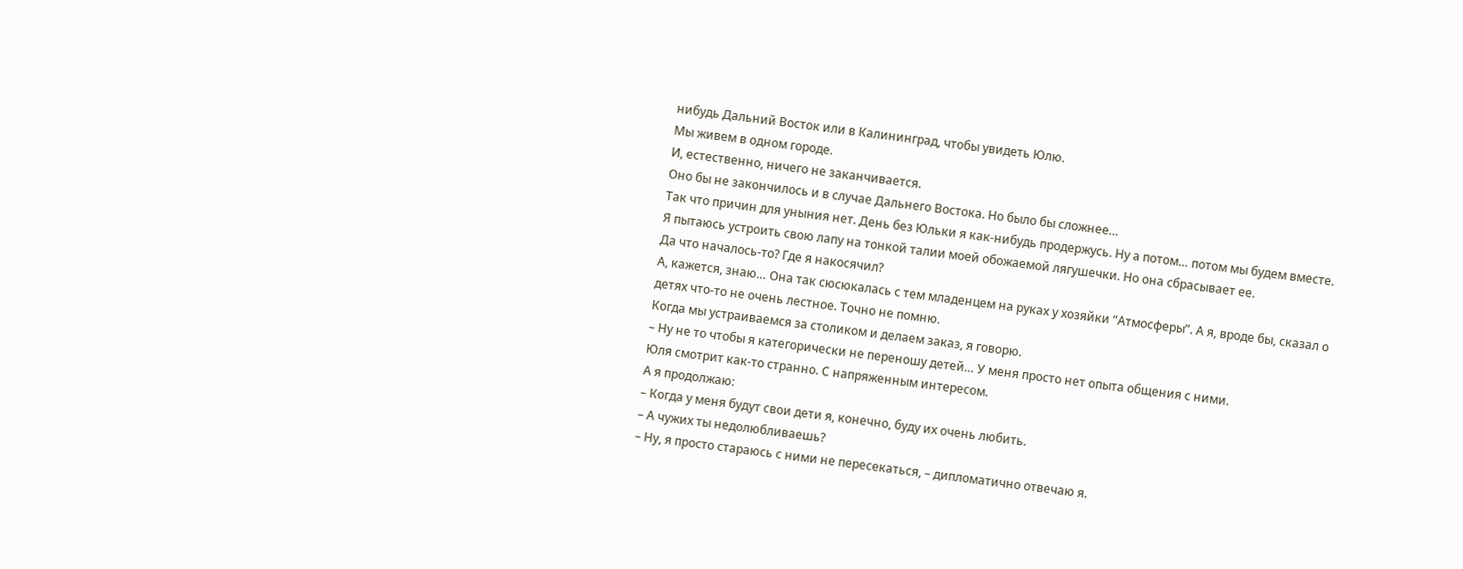нибудь Дальний Восток или в Калининград, чтобы увидеть Юлю.
Мы живем в одном городе.
И, естественно, ничего не заканчивается.
Оно бы не закончилось и в случае Дальнего Востока. Но было бы сложнее…
Так что причин для уныния нет. День без Юльки я как-нибудь продержусь. Ну а потом… потом мы будем вместе.
Я пытаюсь устроить свою лапу на тонкой талии моей обожаемой лягушечки. Но она сбрасывает ее.
Да что началось-то? Где я накосячил?
А, кажется, знаю… Она так сюсюкалась с тем младенцем на руках у хозяйки “Атмосферы”. А я, вроде бы, сказал о детях что-то не очень лестное. Точно не помню.
Когда мы устраиваемся за столиком и делаем заказ, я говорю.
– Ну не то чтобы я категорически не переношу детей… У меня просто нет опыта общения с ними.
Юля смотрит как-то странно. С напряженным интересом.
А я продолжаю:
– Когда у меня будут свои дети я, конечно, буду их очень любить.
– А чужих ты недолюбливаешь?
– Ну, я просто стараюсь с ними не пересекаться, – дипломатично отвечаю я.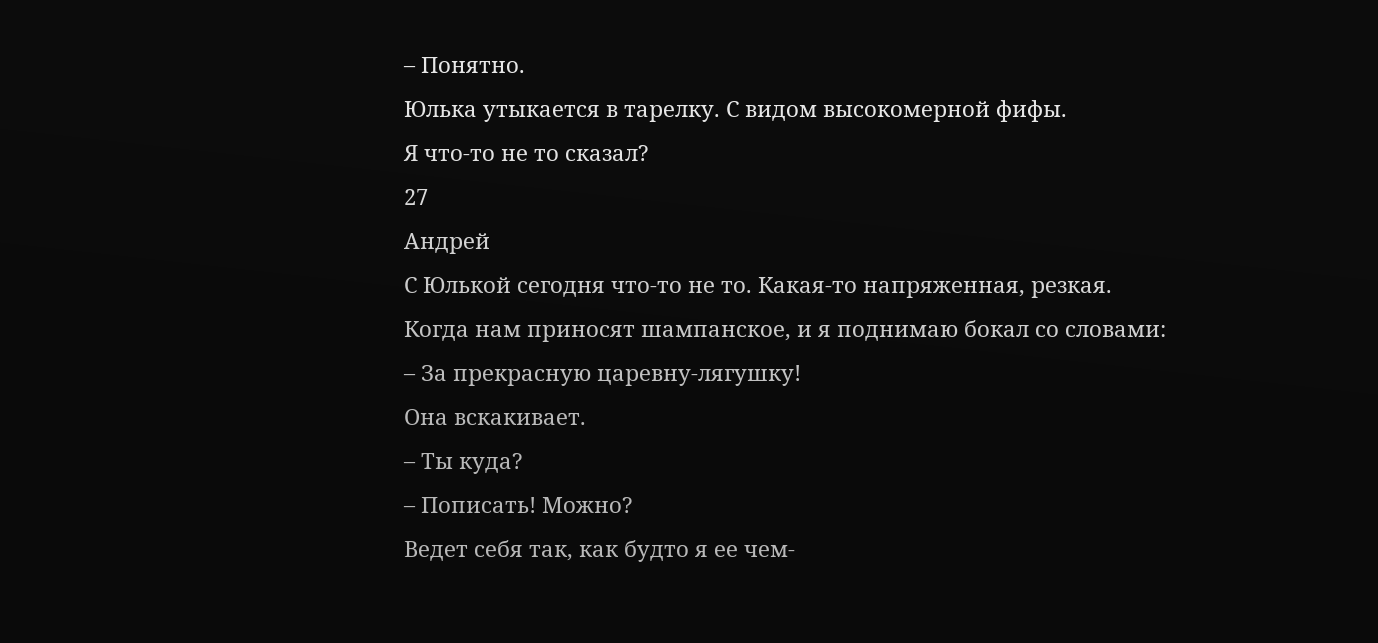– Понятно.
Юлька утыкается в тарелку. С видом высокомерной фифы.
Я что-то не то сказал?
27
Андрей
С Юлькой сегодня что-то не то. Какая-то напряженная, резкая.
Когда нам приносят шампанское, и я поднимаю бокал со словами:
– За прекрасную царевну-лягушку!
Она вскакивает.
– Ты куда?
– Пописать! Можно?
Ведет себя так, как будто я ее чем-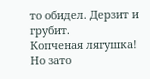то обидел. Дерзит и грубит.
Копченая лягушка!
Но зато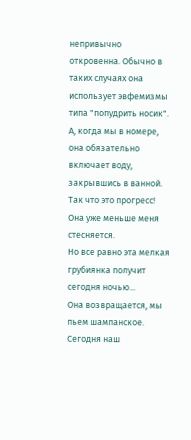непривычно откровенна. Обычно в таких случаях она использует эвфемизмы типа "попудрить носик". А, когда мы в номере, она обязательно включает воду, закрывшись в ванной.
Так что это прогресс! Она уже меньше меня стесняется.
Но все равно эта мелкая грубиянка получит сегодня ночью...
Она возвращается, мы пьем шампанское. Сегодня наш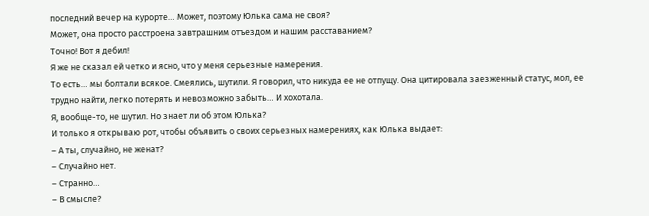последний вечер на курорте… Может, поэтому Юлька сама не своя?
Может, она просто расстроена завтрашним отъездом и нашим расставанием?
Точно! Вот я дебил!
Я же не сказал ей четко и ясно, что у меня серьезные намерения.
То есть… мы болтали всякое. Смеялись, шутили. Я говорил, что никуда ее не отпущу. Она цитировала заезженный статус, мол, ее трудно найти, легко потерять и невозможно забыть… И хохотала.
Я, вообще-то, не шутил. Но знает ли об этом Юлька?
И только я открываю рот, чтобы объявить о своих серьезных намерениях, как Юлька выдает:
– А ты, случайно, не женат?
– Случайно нет.
– Странно…
– В смысле?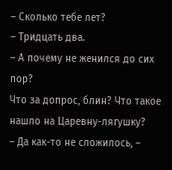– Сколько тебе лет?
– Тридцать два.
– А почему не женился до сих пор?
Что за допрос, блин? Что такое нашло на Царевну-лягушку?
– Да как-то не сложилось, –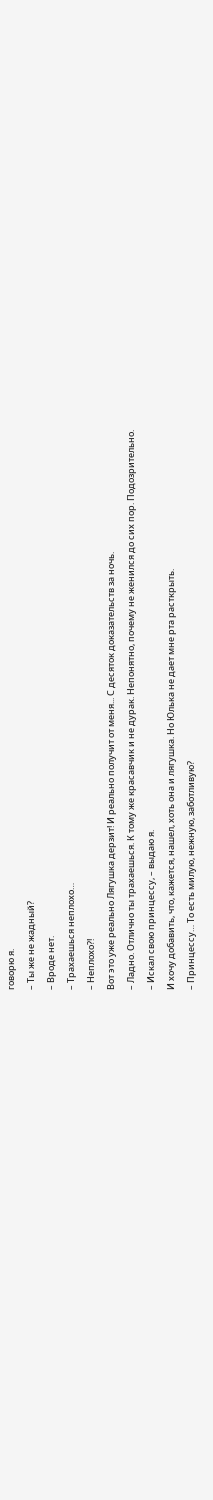говорю я.
– Ты же не жадный?
– Вроде нет.
– Трахаешься неплохо…
– Неплохо?!
Вот это уже реально Лягушка дерзит! И реально получит от меня... С десяток доказательств за ночь.
– Ладно. Отлично ты трахаешься. К тому же красавчик и не дурак. Непонятно, почему не женился до сих пор. Подозрительно.
– Искал свою принцессу, – выдаю я.
И хочу добавить, что, кажется, нашел, хоть она и лягушка. Но Юлька не дает мне рта расткрыть.
– Принцессу… То есть милую, нежную, заботливую?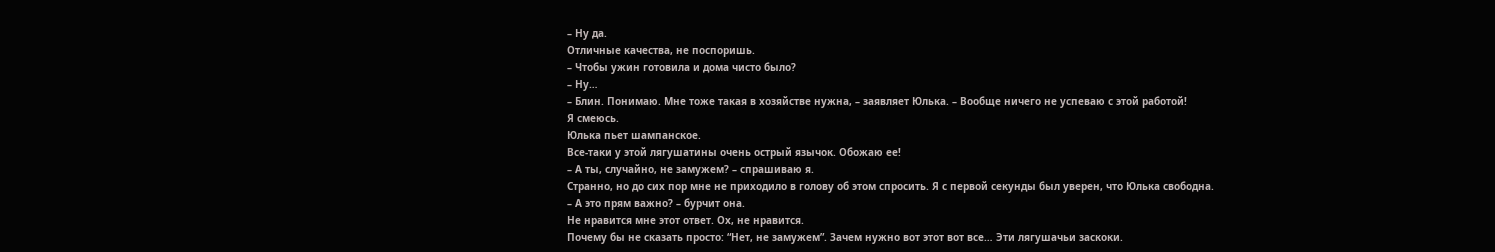– Ну да.
Отличные качества, не поспоришь.
– Чтобы ужин готовила и дома чисто было?
– Ну…
– Блин. Понимаю. Мне тоже такая в хозяйстве нужна, – заявляет Юлька. – Вообще ничего не успеваю с этой работой!
Я смеюсь.
Юлька пьет шампанское.
Все-таки у этой лягушатины очень острый язычок. Обожаю ее!
– А ты, случайно, не замужем? – спрашиваю я.
Странно, но до сих пор мне не приходило в голову об этом спросить. Я с первой секунды был уверен, что Юлька свободна.
– А это прям важно? – бурчит она.
Не нравится мне этот ответ. Ох, не нравится.
Почему бы не сказать просто: “Нет, не замужем”. Зачем нужно вот этот вот все… Эти лягушачьи заскоки.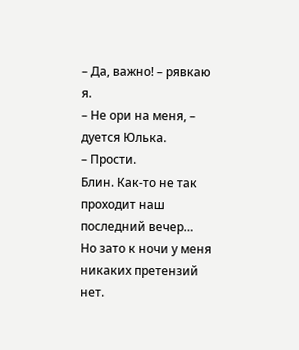– Да, важно! – рявкаю я.
– Не ори на меня, – дуется Юлька.
– Прости.
Блин. Как-то не так проходит наш последний вечер…
Но зато к ночи у меня никаких претензий нет.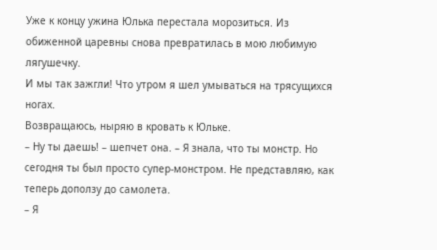Уже к концу ужина Юлька перестала морозиться. Из обиженной царевны снова превратилась в мою любимую лягушечку.
И мы так зажгли! Что утром я шел умываться на трясущихся ногах.
Возвращаюсь, ныряю в кровать к Юльке.
– Ну ты даешь! – шепчет она. – Я знала, что ты монстр. Но сегодня ты был просто супер-монстром. Не представляю, как теперь доползу до самолета.
– Я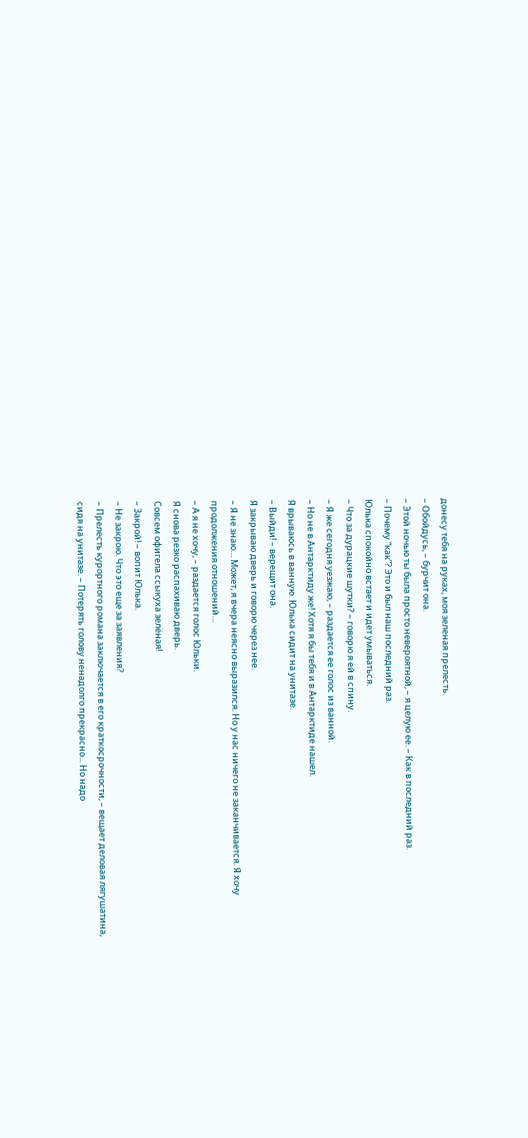донесу тебя на руках, моя зеленая прелесть.
– Обойдусь, – бурчит она.
– Этой ночью ты была просто невероятной, – я целую ее. – Как в последний раз.
– Почему “как”? Это и был наш последний раз.
Юлька спокойно встает и идет умываться.
– Что за дурацкие шутки? – говорю я ей в спину.
– Я же сегодня уезжаю, – раздается ее голос из ванной.
– Но не в Антарктиду же! Хотя я бы тебя и в Антарктиде нашел.
Я врываюсь в ванную. Юлька сидит на унитазе.
– Выйди! – верещит она.
Я закрываю дверь и говорю через нее.
– Я не знаю… Может, я вчера неясно выразился. Но у нас ничего не заканчивается. Я хочу продолжения отношений…
– А я не хочу, – раздается голос Юльки.
Я снова резко распахиваю дверь.
Совсем офигела ссыкуха зелёная!
– Закрой! – вопит Юлька.
– Не закрою. Что это еще за заявления?
– Прелесть курортного романа заключается в его краткосрочности, – вещает деловая лягушатина, сидя на унитазе. – Потерять голову ненадолго прекрасно... Но надо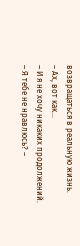возвращаться в реальную жизнь.
– Ах, вот как…
– И я не хочу никаких продолжений.
– Я тебе не нравлюсь? –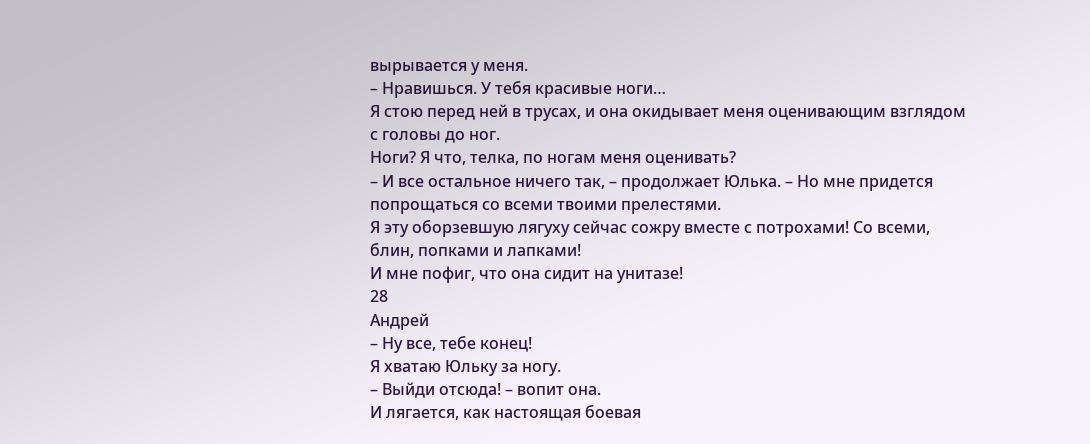вырывается у меня.
– Нравишься. У тебя красивые ноги…
Я стою перед ней в трусах, и она окидывает меня оценивающим взглядом с головы до ног.
Ноги? Я что, телка, по ногам меня оценивать?
– И все остальное ничего так, – продолжает Юлька. – Но мне придется попрощаться со всеми твоими прелестями.
Я эту оборзевшую лягуху сейчас сожру вместе с потрохами! Со всеми, блин, попками и лапками!
И мне пофиг, что она сидит на унитазе!
28
Андрей
– Ну все, тебе конец!
Я хватаю Юльку за ногу.
– Выйди отсюда! – вопит она.
И лягается, как настоящая боевая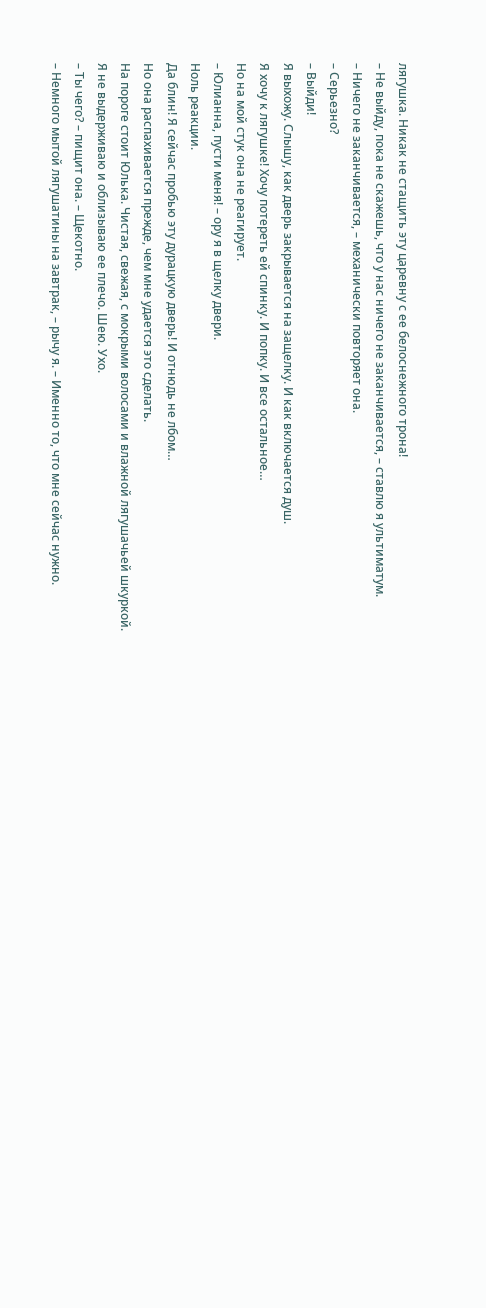лягушка. Никак не стащить эту царевну с ее белоснежного трона!
– Не выйду, пока не скажешь, что у нас ничего не заканчивается, – ставлю я ультиматум.
– Ничего не заканчивается, – механически повторяет она.
– Серьезно?
– Выйди!
Я выхожу. Слышу, как дверь закрывается на защелку. И как включается душ.
Я хочу к лягушке! Хочу потереть ей спинку. И попку. И все остальное…
Но на мой стук она не реагирует.
– Юлианна, пусти меня! – ору я в щелку двери.
Ноль реакции.
Да блин! Я сейчас пробью эту дурацкую дверь! И отнюдь не лбом…
Но она распахивается прежде, чем мне удается это сделать.
На пороге стоит Юлька. Чистая, свежая, с мокрыми волосами и влажной лягушачьей шкуркой.
Я не выдерживаю и облизываю ее плечо. Шею. Ухо.
– Ты чего? – пищит она. – Щекотно.
– Немного мытой лягушатины на завтрак, – рычу я. – Именно то, что мне сейчас нужно.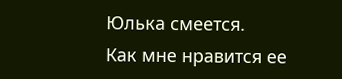Юлька смеется.
Как мне нравится ее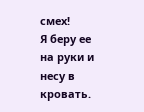смех!
Я беру ее на руки и несу в кровать.